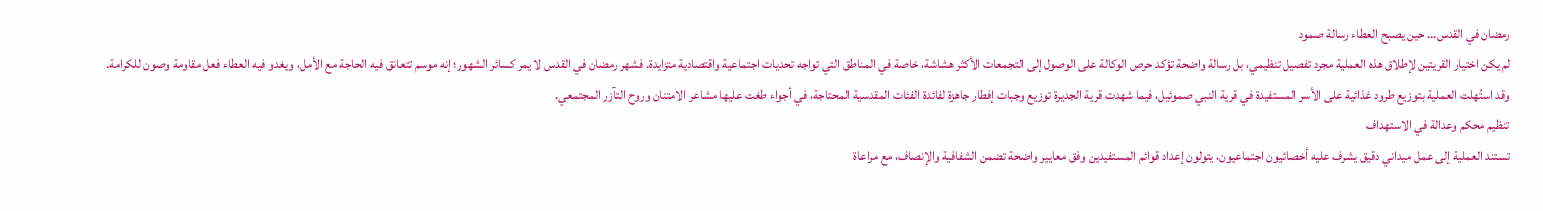رمضان في القدس… حين يصبح العطاء رسالة صمود
لم يكن اختيار القريتين لإطلاق هذه العملية مجرد تفصيل تنظيمي، بل رسالة واضحة تؤكد حرص الوكالة على الوصول إلى التجمعات الأكثر هشاشة، خاصة في المناطق التي تواجه تحديات اجتماعية واقتصادية متزايدة. فشهر رمضان في القدس لا يمر كسائر الشهور؛ إنه موسم تتعانق فيه الحاجة مع الأمل، ويغدو فيه العطاء فعل مقاومة وصون للكرامة.
وقد استُهلت العملية بتوزيع طرود غذائية على الأسر المستفيدة في قرية النبي صموئيل، فيما شهدت قرية الجديرة توزيع وجبات إفطار جاهزة لفائدة الفئات المقدسية المحتاجة، في أجواء طغت عليها مشاعر الامتنان وروح التآزر المجتمعي.
تنظيم محكم وعدالة في الاستهداف
تستند العملية إلى عمل ميداني دقيق يشرف عليه أخصائيون اجتماعيون، يتولون إعداد قوائم المستفيدين وفق معايير واضحة تضمن الشفافية والإنصاف، مع مراعاة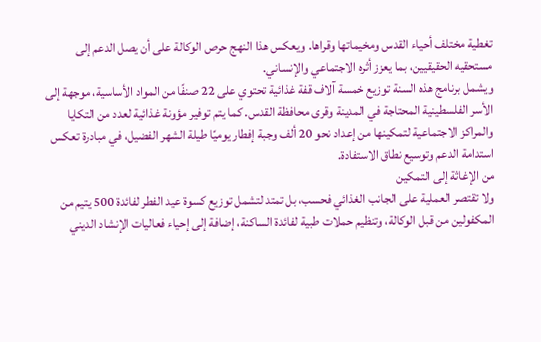تغطية مختلف أحياء القدس ومخيماتها وقراها. ويعكس هذا النهج حرص الوكالة على أن يصل الدعم إلى مستحقيه الحقيقيين، بما يعزز أثره الاجتماعي والإنساني.
ويشمل برنامج هذه السنة توزيع خمسة آلاف قفة غذائية تحتوي على 22 صنفًا من المواد الأساسية، موجهة إلى الأسر الفلسطينية المحتاجة في المدينة وقرى محافظة القدس. كما يتم توفير مؤونة غذائية لعدد من التكايا والمراكز الاجتماعية لتمكينها من إعداد نحو 20 ألف وجبة إفطار يوميًا طيلة الشهر الفضيل، في مبادرة تعكس استدامة الدعم وتوسيع نطاق الاستفادة.
من الإغاثة إلى التمكين
ولا تقتصر العملية على الجانب الغذائي فحسب، بل تمتد لتشمل توزيع كسوة عيد الفطر لفائدة 500 يتيم من المكفولين من قبل الوكالة، وتنظيم حملات طبية لفائدة الساكنة، إضافة إلى إحياء فعاليات الإنشاد الديني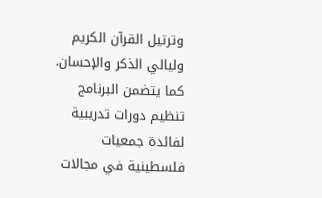وترتيل القرآن الكريم وليالي الذكر والإحسان.
كما يتضمن البرنامج تنظيم دورات تدريبية لفائدة جمعيات فلسطينية في مجالات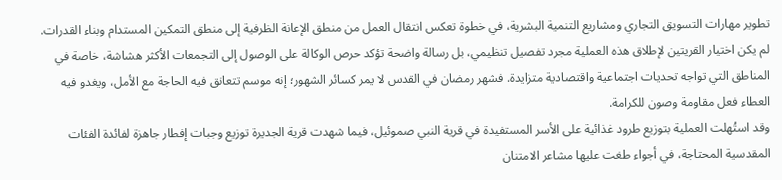تطوير مهارات التسويق التجاري ومشاريع التنمية البشرية، في خطوة تعكس انتقال العمل من منطق الإعانة الظرفية إلى منطق التمكين المستدام وبناء القدرات.
لم يكن اختيار القريتين لإطلاق هذه العملية مجرد تفصيل تنظيمي، بل رسالة واضحة تؤكد حرص الوكالة على الوصول إلى التجمعات الأكثر هشاشة، خاصة في المناطق التي تواجه تحديات اجتماعية واقتصادية متزايدة. فشهر رمضان في القدس لا يمر كسائر الشهور؛ إنه موسم تتعانق فيه الحاجة مع الأمل، ويغدو فيه العطاء فعل مقاومة وصون للكرامة.
وقد استُهلت العملية بتوزيع طرود غذائية على الأسر المستفيدة في قرية النبي صموئيل، فيما شهدت قرية الجديرة توزيع وجبات إفطار جاهزة لفائدة الفئات المقدسية المحتاجة، في أجواء طغت عليها مشاعر الامتنان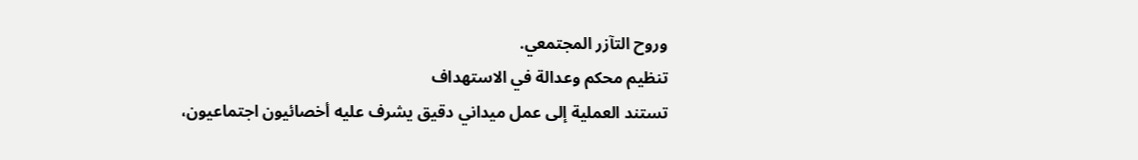وروح التآزر المجتمعي.
تنظيم محكم وعدالة في الاستهداف
تستند العملية إلى عمل ميداني دقيق يشرف عليه أخصائيون اجتماعيون،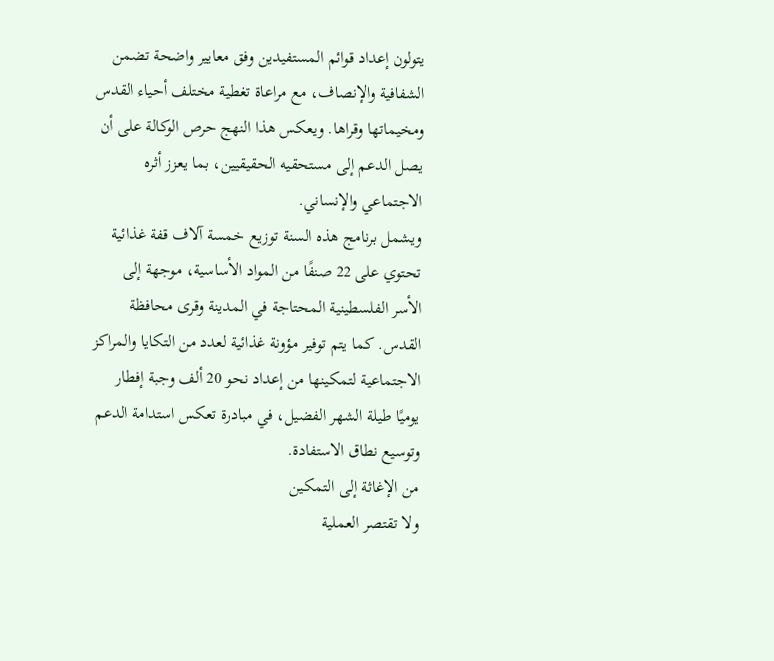يتولون إعداد قوائم المستفيدين وفق معايير واضحة تضمن الشفافية والإنصاف، مع مراعاة تغطية مختلف أحياء القدس ومخيماتها وقراها. ويعكس هذا النهج حرص الوكالة على أن يصل الدعم إلى مستحقيه الحقيقيين، بما يعزز أثره الاجتماعي والإنساني.
ويشمل برنامج هذه السنة توزيع خمسة آلاف قفة غذائية تحتوي على 22 صنفًا من المواد الأساسية، موجهة إلى الأسر الفلسطينية المحتاجة في المدينة وقرى محافظة القدس. كما يتم توفير مؤونة غذائية لعدد من التكايا والمراكز الاجتماعية لتمكينها من إعداد نحو 20 ألف وجبة إفطار يوميًا طيلة الشهر الفضيل، في مبادرة تعكس استدامة الدعم وتوسيع نطاق الاستفادة.
من الإغاثة إلى التمكين
ولا تقتصر العملية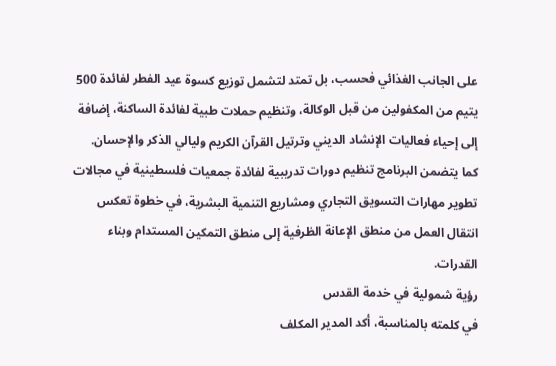على الجانب الغذائي فحسب، بل تمتد لتشمل توزيع كسوة عيد الفطر لفائدة 500 يتيم من المكفولين من قبل الوكالة، وتنظيم حملات طبية لفائدة الساكنة، إضافة إلى إحياء فعاليات الإنشاد الديني وترتيل القرآن الكريم وليالي الذكر والإحسان.
كما يتضمن البرنامج تنظيم دورات تدريبية لفائدة جمعيات فلسطينية في مجالات تطوير مهارات التسويق التجاري ومشاريع التنمية البشرية، في خطوة تعكس انتقال العمل من منطق الإعانة الظرفية إلى منطق التمكين المستدام وبناء القدرات.
رؤية شمولية في خدمة القدس
في كلمته بالمناسبة، أكد المدير المكلف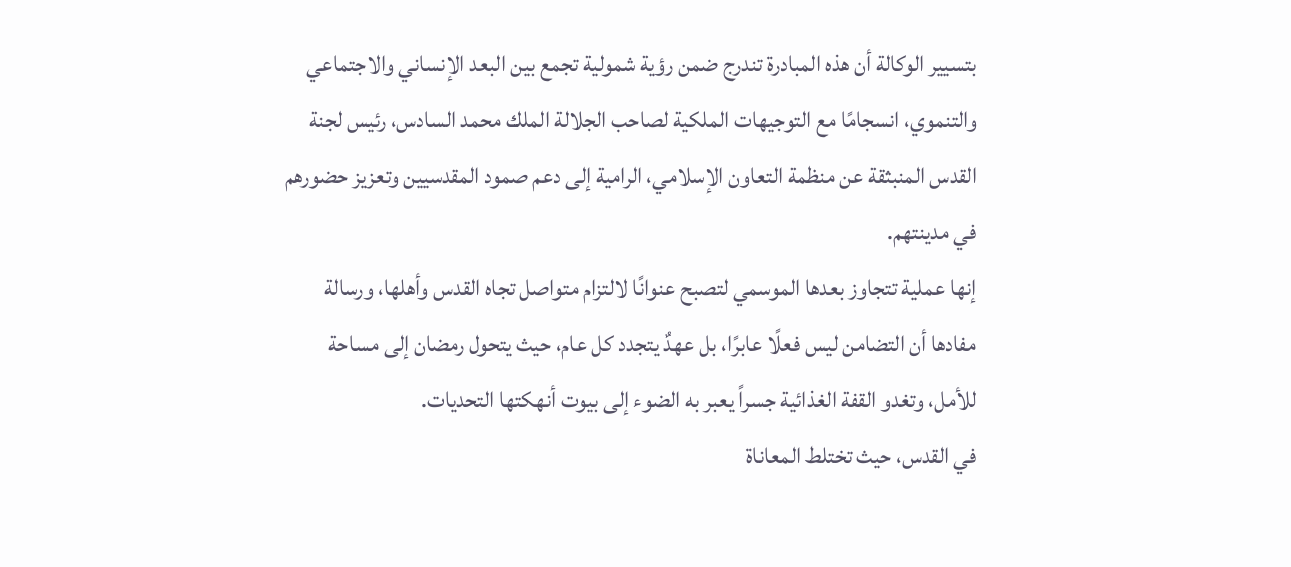بتسيير الوكالة أن هذه المبادرة تندرج ضمن رؤية شمولية تجمع بين البعد الإنساني والاجتماعي والتنموي، انسجامًا مع التوجيهات الملكية لصاحب الجلالة الملك محمد السادس، رئيس لجنة القدس المنبثقة عن منظمة التعاون الإسلامي، الرامية إلى دعم صمود المقدسيين وتعزيز حضورهم في مدينتهم.
إنها عملية تتجاوز بعدها الموسمي لتصبح عنوانًا لالتزام متواصل تجاه القدس وأهلها، ورسالة مفادها أن التضامن ليس فعلًا عابرًا، بل عهدٌ يتجدد كل عام، حيث يتحول رمضان إلى مساحة للأمل، وتغدو القفة الغذائية جسراً يعبر به الضوء إلى بيوت أنهكتها التحديات.
في القدس، حيث تختلط المعاناة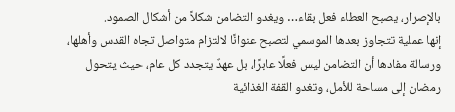بالإصرار، يصبح العطاء فعل بقاء… ويغدو التضامن شكلاً من أشكال الصمود.
إنها عملية تتجاوز بعدها الموسمي لتصبح عنوانًا لالتزام متواصل تجاه القدس وأهلها، ورسالة مفادها أن التضامن ليس فعلًا عابرًا، بل عهدٌ يتجدد كل عام، حيث يتحول رمضان إلى مساحة للأمل، وتغدو القفة الغذائية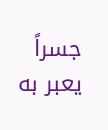جسراً يعبر به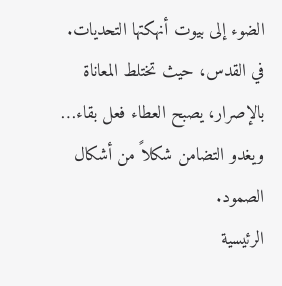الضوء إلى بيوت أنهكتها التحديات.
في القدس، حيث تختلط المعاناة بالإصرار، يصبح العطاء فعل بقاء… ويغدو التضامن شكلاً من أشكال الصمود.
الرئيسية